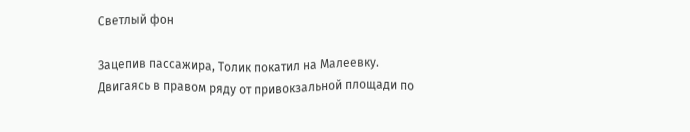Светлый фон

Зацепив пассажира, Толик покатил на Малеевку. Двигаясь в правом ряду от привокзальной площади по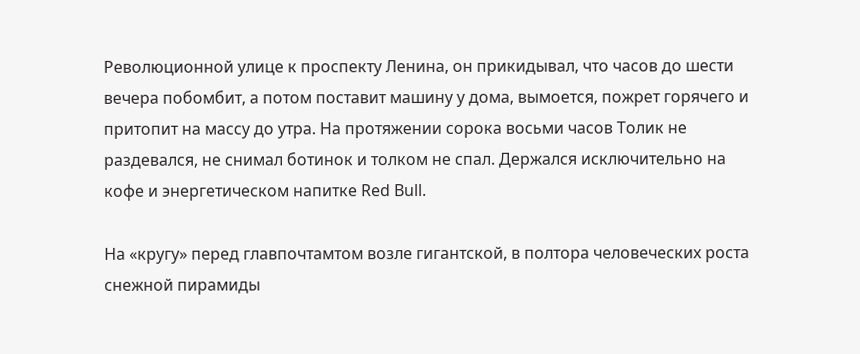Революционной улице к проспекту Ленина, он прикидывал, что часов до шести вечера побомбит, а потом поставит машину у дома, вымоется, пожрет горячего и притопит на массу до утра. На протяжении сорока восьми часов Толик не раздевался, не снимал ботинок и толком не спал. Держался исключительно на кофе и энергетическом напитке Red Bull.

На «кругу» перед главпочтамтом возле гигантской, в полтора человеческих роста снежной пирамиды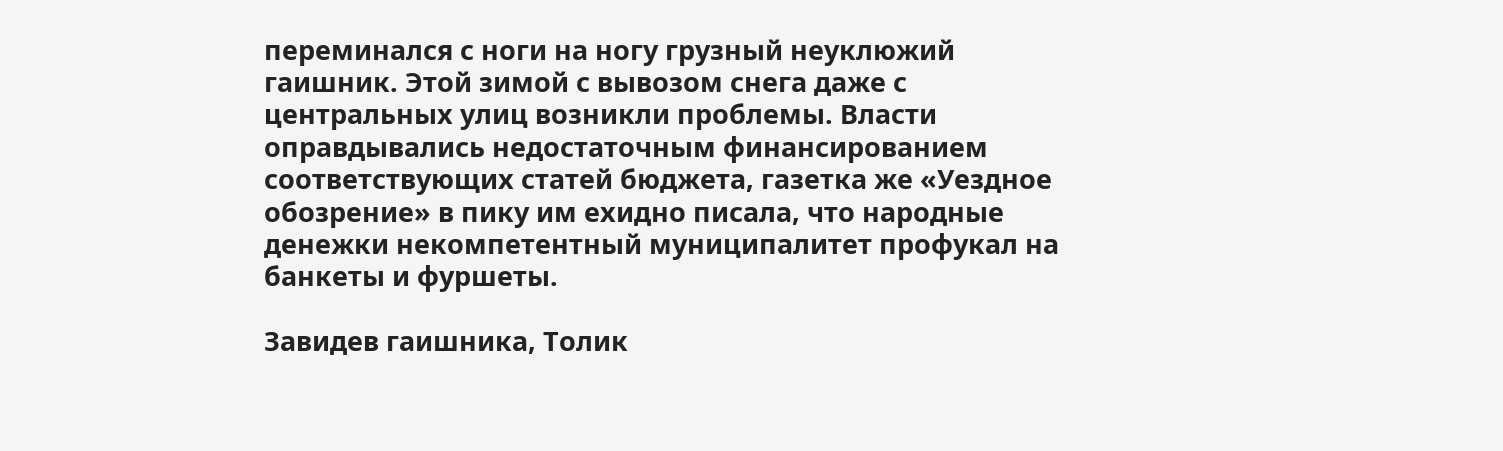переминался с ноги на ногу грузный неуклюжий гаишник. Этой зимой с вывозом снега даже с центральных улиц возникли проблемы. Власти оправдывались недостаточным финансированием соответствующих статей бюджета, газетка же «Уездное обозрение» в пику им ехидно писала, что народные денежки некомпетентный муниципалитет профукал на банкеты и фуршеты.

Завидев гаишника, Толик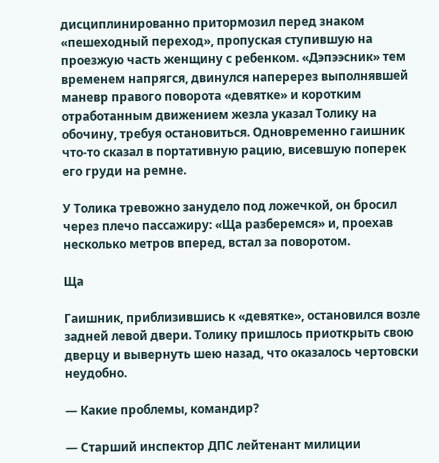дисциплинированно притормозил перед знаком «пешеходный переход», пропуская ступившую на проезжую часть женщину с ребенком. «Дэпээсник» тем временем напрягся, двинулся наперерез выполнявшей маневр правого поворота «девятке» и коротким отработанным движением жезла указал Толику на обочину, требуя остановиться. Одновременно гаишник что-то сказал в портативную рацию, висевшую поперек его груди на ремне.

У Толика тревожно занудело под ложечкой, он бросил через плечо пассажиру: «Ща разберемся» и, проехав несколько метров вперед, встал за поворотом.

Ща

Гаишник, приблизившись к «девятке», остановился возле задней левой двери. Толику пришлось приоткрыть свою дверцу и вывернуть шею назад, что оказалось чертовски неудобно.

— Какие проблемы, командир?

— Старший инспектор ДПС лейтенант милиции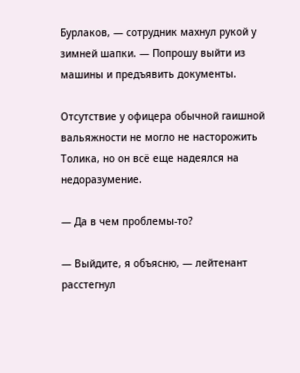Бурлаков, — сотрудник махнул рукой у зимней шапки. — Попрошу выйти из машины и предъявить документы.

Отсутствие у офицера обычной гаишной вальяжности не могло не насторожить Толика, но он всё еще надеялся на недоразумение.

— Да в чем проблемы-то?

— Выйдите, я объясню, — лейтенант расстегнул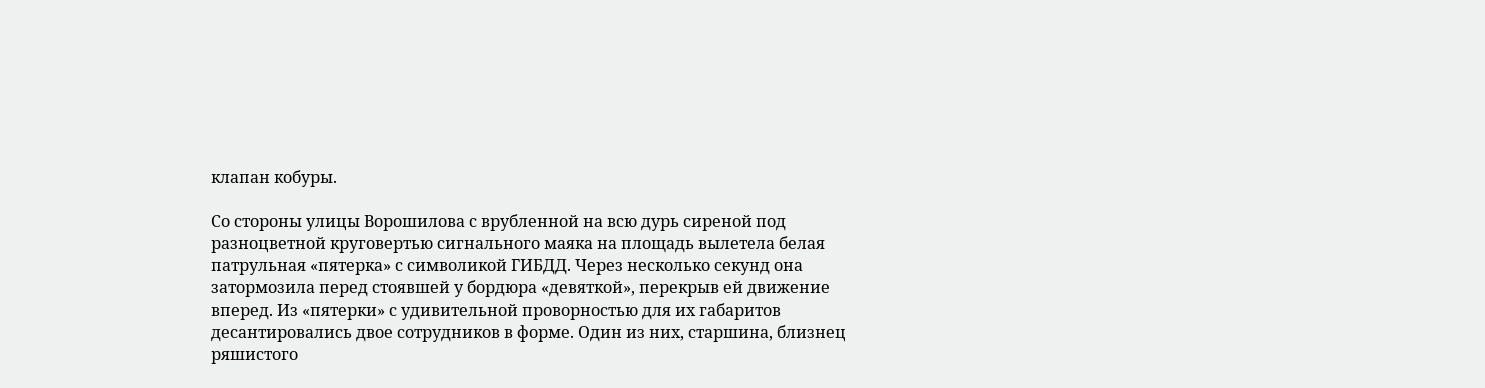клапан кобуры.

Со стороны улицы Ворошилова с врубленной на всю дурь сиреной под разноцветной круговертью сигнального маяка на площадь вылетела белая патрульная «пятерка» с символикой ГИБДД. Через несколько секунд она затормозила перед стоявшей у бордюра «девяткой», перекрыв ей движение вперед. Из «пятерки» с удивительной проворностью для их габаритов десантировались двое сотрудников в форме. Один из них, старшина, близнец ряшистого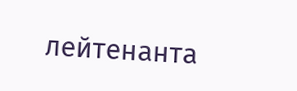лейтенанта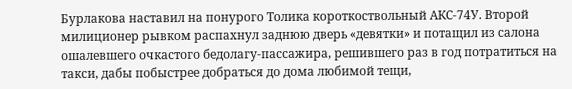Бурлакова наставил на понурого Толика короткоствольный АКС-74У. Второй милиционер рывком распахнул заднюю дверь «девятки» и потащил из салона ошалевшего очкастого бедолагу-пассажира, решившего раз в год потратиться на такси, дабы побыстрее добраться до дома любимой тещи,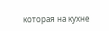которая на кухне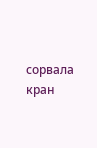сорвала кран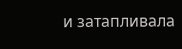и затапливала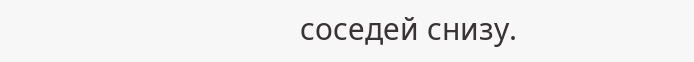соседей снизу.